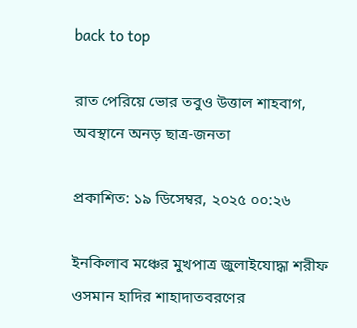back to top

রাত পেরিয়ে ভোর তবুও উত্তাল শাহবাগ, অবস্থানে অনড় ছাত্র-জনতা

প্রকাশিত: ১৯ ডিসেম্বর, ২০২৫ ০০:২৬

ইনকিলাব মঞ্চের মুখপাত্র জুলাইযোদ্ধা শরীফ ওসমান হাদির শাহাদাতবরণের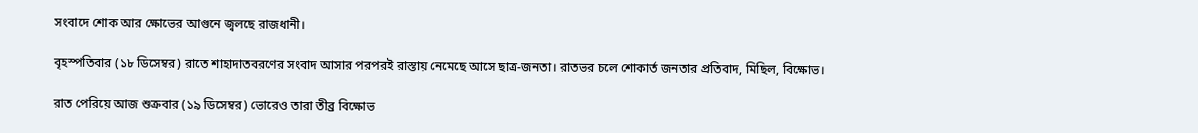সংবাদে শোক আর ক্ষোভের আগুনে জ্বলছে রাজধানী।

বৃহস্পতিবার (১৮ ডিসেম্বর) রাতে শাহাদাতবরণের সংবাদ আসার পরপরই রাস্তায় নেমেছে আসে ছাত্র-জনতা। রাতভর চলে শোকার্ত জনতার প্রতিবাদ, মিছিল, বিক্ষোভ।

রাত পেরিয়ে আজ শুক্রবার (১৯ ডিসেম্বর) ভোরেও তারা তীব্র বিক্ষোভ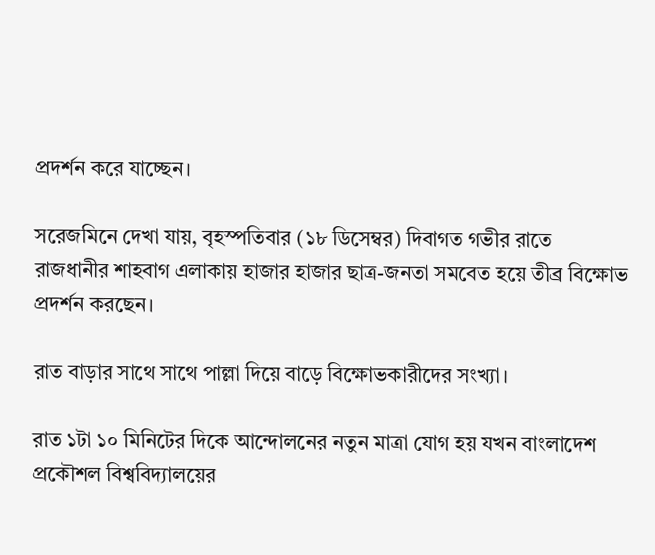প্রদর্শন করে যাচ্ছেন।

সরেজমিনে দেখা যায়, বৃহস্পতিবার (১৮ ডিসেম্বর) দিবাগত গভীর রাতে রাজধানীর শাহবাগ এলাকায় হাজার হাজার ছাত্র-জনতা সমবেত হয়ে তীব্র বিক্ষোভ প্রদর্শন করছেন।

রাত বাড়ার সাথে সাথে পাল্লা দিয়ে বাড়ে বিক্ষোভকারীদের সংখ্যা।

রাত ১টা ১০ মিনিটের দিকে আন্দোলনের নতুন মাত্রা যোগ হয় যখন বাংলাদেশ প্রকৌশল বিশ্ববিদ্যালয়ের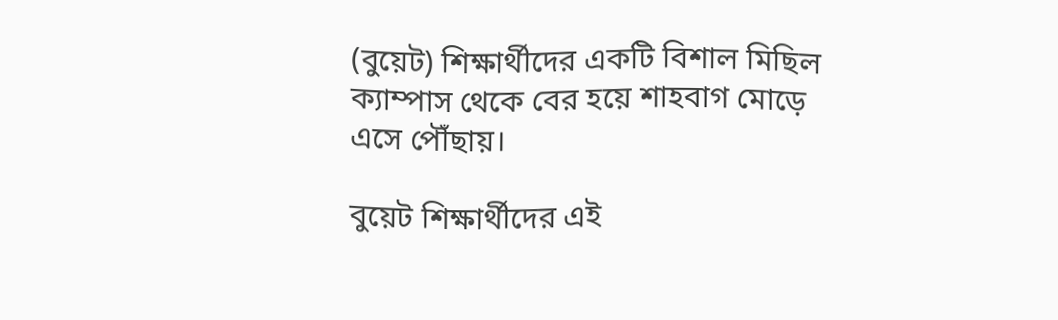(বুয়েট) শিক্ষার্থীদের একটি বিশাল মিছিল ক্যাম্পাস থেকে বের হয়ে শাহবাগ মোড়ে এসে পৌঁছায়।

বুয়েট শিক্ষার্থীদের এই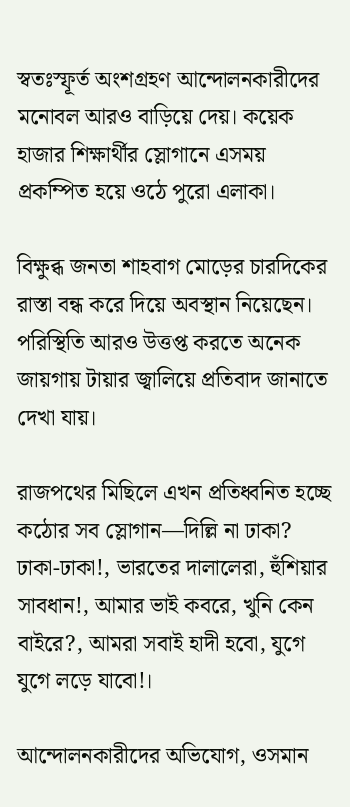স্বতঃস্ফূর্ত অংশগ্রহণ আন্দোলনকারীদের মনোবল আরও বাড়িয়ে দেয়। কয়েক হাজার শিক্ষার্থীর স্লোগানে এসময় প্রকম্পিত হয়ে ওঠে পুরো এলাকা।

বিক্ষুব্ধ জনতা শাহবাগ মোড়ের চারদিকের রাস্তা বন্ধ করে দিয়ে অবস্থান নিয়েছেন। পরিস্থিতি আরও উত্তপ্ত করতে অনেক জায়গায় টায়ার জ্বালিয়ে প্রতিবাদ জানাতে দেখা যায়।

রাজপথের মিছিলে এখন প্রতিধ্বনিত হচ্ছে কঠোর সব স্লোগান—দিল্লি না ঢাকা? ঢাকা-ঢাকা!, ভারতের দালালেরা, হুঁশিয়ার সাবধান!, আমার ভাই কবরে, খুনি কেন বাইরে?, আমরা সবাই হাদী হবো, যুগে যুগে লড়ে যাবো!।

আন্দোলনকারীদের অভিযোগ, ওসমান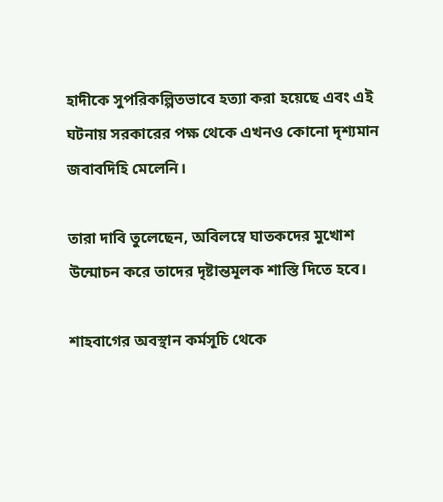হাদীকে সুপরিকল্পিতভাবে হত্যা করা হয়েছে এবং এই ঘটনায় সরকারের পক্ষ থেকে এখনও কোনো দৃশ্যমান জবাবদিহি মেলেনি।

তারা দাবি তুলেছেন, অবিলম্বে ঘাতকদের মুখোশ উন্মোচন করে তাদের দৃষ্টান্তমূলক শাস্তি দিতে হবে।

শাহবাগের অবস্থান কর্মসূচি থেকে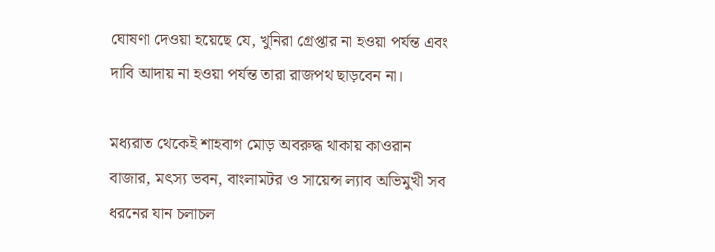ঘোষণা দেওয়া হয়েছে যে, খুনিরা গ্রেপ্তার না হওয়া পর্যন্ত এবং দাবি আদায় না হওয়া পর্যন্ত তারা রাজপথ ছাড়বেন না।

মধ্যরাত থেকেই শাহবাগ মোড় অবরুদ্ধ থাকায় কাওরান বাজার, মৎস্য ভবন, বাংলামটর ও সায়েন্স ল্যাব অভিমুখী সব ধরনের যান চলাচল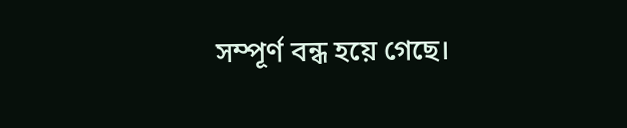সম্পূর্ণ বন্ধ হয়ে গেছে।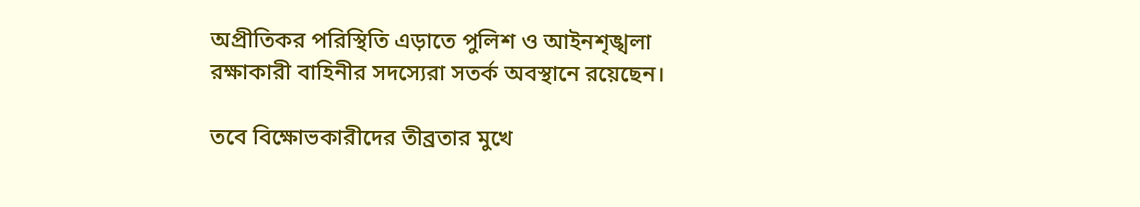অপ্রীতিকর পরিস্থিতি এড়াতে পুলিশ ও আইনশৃঙ্খলা রক্ষাকারী বাহিনীর সদস্যেরা সতর্ক অবস্থানে রয়েছেন।

তবে বিক্ষোভকারীদের তীব্রতার মুখে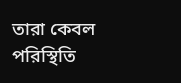তারা কেবল পরিস্থিতি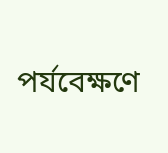পর্যবেক্ষণে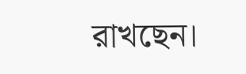রাখছেন।